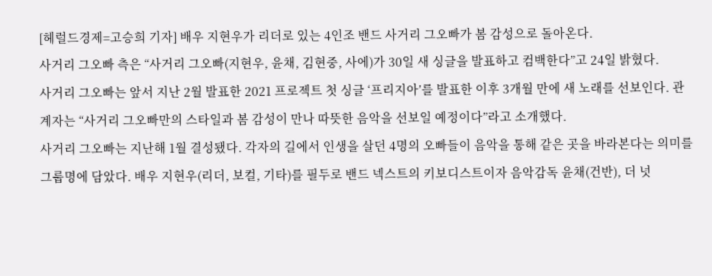[헤럴드경제=고승희 기자] 배우 지현우가 리더로 있는 4인조 밴드 사거리 그오빠가 봄 감성으로 돌아온다.
사거리 그오빠 측은 “사거리 그오빠(지현우, 윤채, 김현중, 사에)가 30일 새 싱글을 발표하고 컴백한다”고 24일 밝혔다.
사거리 그오빠는 앞서 지난 2월 발표한 2021 프로젝트 첫 싱글 ‘프리지아’를 발표한 이후 3개월 만에 새 노래를 선보인다. 관계자는 “사거리 그오빠만의 스타일과 봄 감성이 만나 따뜻한 음악을 선보일 예정이다”라고 소개했다.
사거리 그오빠는 지난해 1월 결성됐다. 각자의 길에서 인생을 살던 4명의 오빠들이 음악을 통해 같은 곳을 바라본다는 의미를 그룹명에 담았다. 배우 지현우(리더, 보컬, 기타)를 필두로 밴드 넥스트의 키보디스트이자 음악감독 윤채(건반), 더 넛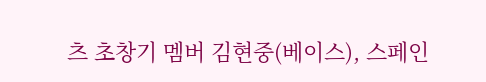츠 초창기 멤버 김현중(베이스), 스페인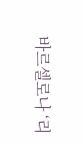바르셀로나 ‘리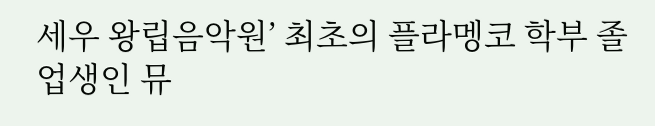세우 왕립음악원’ 최초의 플라멩코 학부 졸업생인 뮤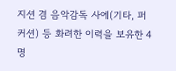지션 겸 음악감독 사에(기타, 퍼커션) 등 화려한 이력을 보유한 4명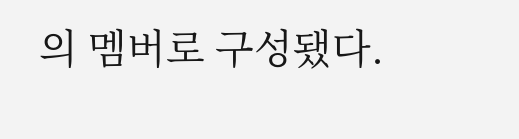의 멤버로 구성됐다.